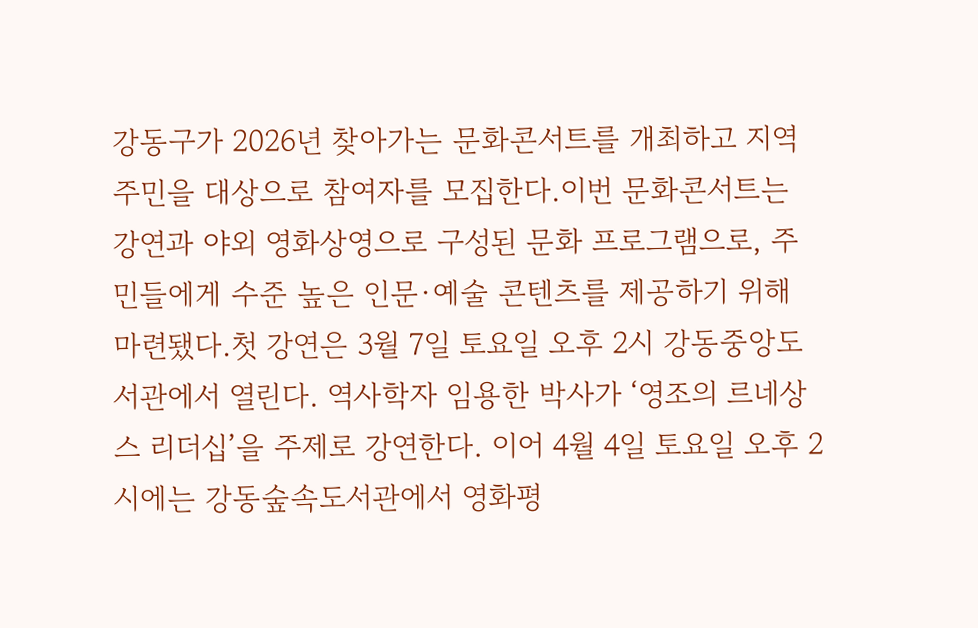강동구가 2026년 찾아가는 문화콘서트를 개최하고 지역주민을 대상으로 참여자를 모집한다.이번 문화콘서트는 강연과 야외 영화상영으로 구성된 문화 프로그램으로, 주민들에게 수준 높은 인문·예술 콘텐츠를 제공하기 위해 마련됐다.첫 강연은 3월 7일 토요일 오후 2시 강동중앙도서관에서 열린다. 역사학자 임용한 박사가 ‘영조의 르네상스 리더십’을 주제로 강연한다. 이어 4월 4일 토요일 오후 2시에는 강동숲속도서관에서 영화평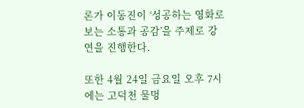론가 이동진이 ‘성공하는 영화로 보는 소통과 공감’을 주제로 강연을 진행한다.

또한 4월 24일 금요일 오후 7시에는 고덕천 물멍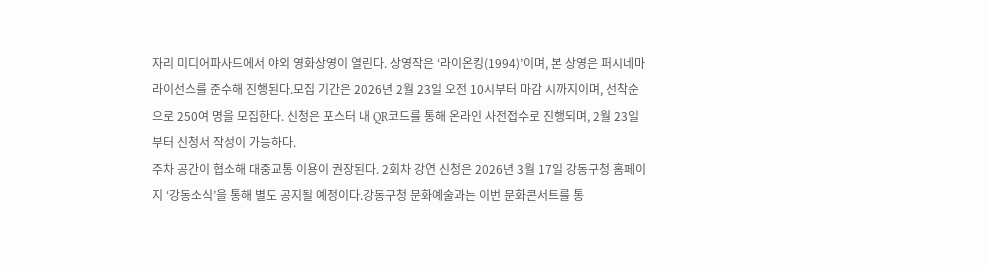자리 미디어파사드에서 야외 영화상영이 열린다. 상영작은 ‘라이온킹(1994)’이며, 본 상영은 퍼시네마 라이선스를 준수해 진행된다.모집 기간은 2026년 2월 23일 오전 10시부터 마감 시까지이며, 선착순으로 250여 명을 모집한다. 신청은 포스터 내 QR코드를 통해 온라인 사전접수로 진행되며, 2월 23일부터 신청서 작성이 가능하다.
주차 공간이 협소해 대중교통 이용이 권장된다. 2회차 강연 신청은 2026년 3월 17일 강동구청 홈페이지 ‘강동소식’을 통해 별도 공지될 예정이다.강동구청 문화예술과는 이번 문화콘서트를 통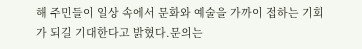해 주민들이 일상 속에서 문화와 예술을 가까이 접하는 기회가 되길 기대한다고 밝혔다.문의는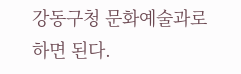강동구청 문화예술과로 하면 된다.